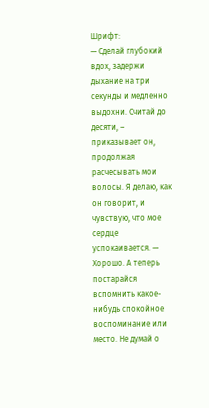Шрифт:
— Сделай глубокий вдох, задержи дыхание на три секунды и медленно выдохни. Считай до десяти, – приказывает он, продолжая расчесывать мои волосы. Я делаю, как он говорит, и чувствую, что мое сердце успокаивается. — Хорошо. А теперь постарайся вспомнить какое-нибудь спокойное воспоминание или место. Не думай о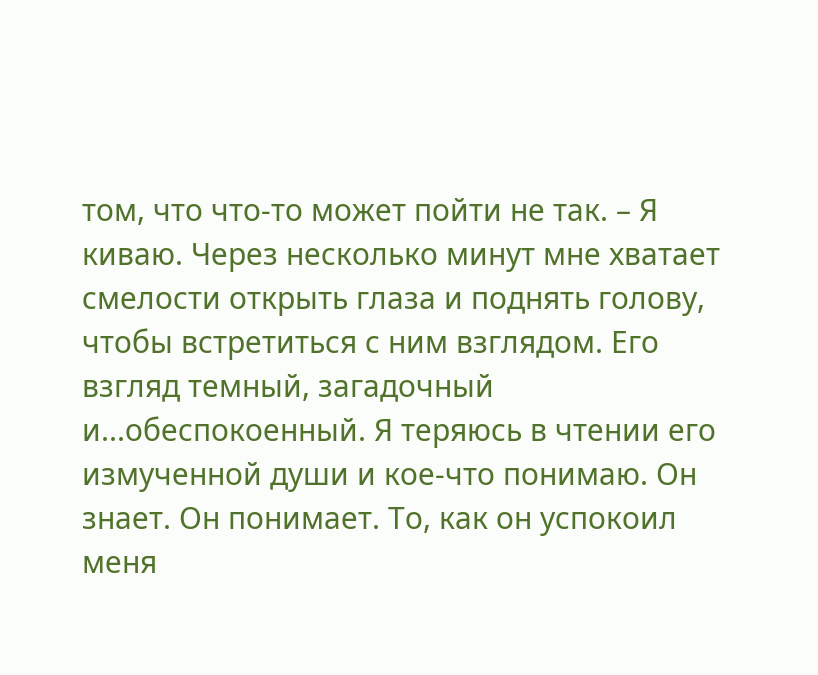том, что что-то может пойти не так. – Я киваю. Через несколько минут мне хватает смелости открыть глаза и поднять голову, чтобы встретиться с ним взглядом. Его взгляд темный, загадочный и...обеспокоенный. Я теряюсь в чтении его измученной души и кое-что понимаю. Он знает. Он понимает. То, как он успокоил меня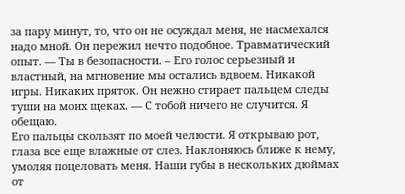за пару минут, то, что он не осуждал меня, не насмехался надо мной. Он пережил нечто подобное. Травматический опыт. — Ты в безопасности. – Его голос серьезный и властный, на мгновение мы остались вдвоем. Никакой игры. Никаких пряток. Он нежно стирает пальцем следы туши на моих щеках. — С тобой ничего не случится. Я обещаю.
Его пальцы скользят по моей челюсти. Я открываю рот, глаза все еще влажные от слез. Наклоняюсь ближе к нему, умоляя поцеловать меня. Наши губы в нескольких дюймах от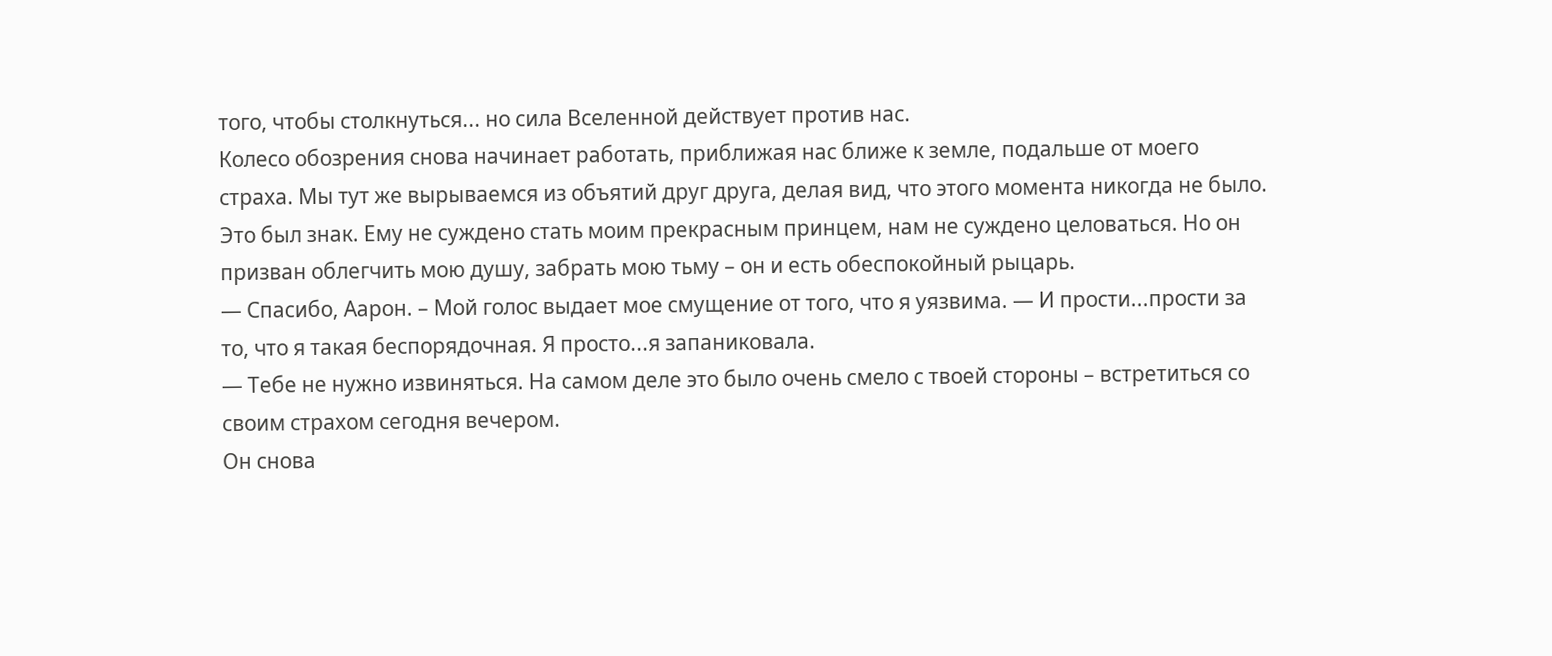того, чтобы столкнуться... но сила Вселенной действует против нас.
Колесо обозрения снова начинает работать, приближая нас ближе к земле, подальше от моего страха. Мы тут же вырываемся из объятий друг друга, делая вид, что этого момента никогда не было. Это был знак. Ему не суждено стать моим прекрасным принцем, нам не суждено целоваться. Но он призван облегчить мою душу, забрать мою тьму – он и есть обеспокойный рыцарь.
— Спасибо, Аарон. – Мой голос выдает мое смущение от того, что я уязвима. — И прости...прости за то, что я такая беспорядочная. Я просто...я запаниковала.
— Тебе не нужно извиняться. На самом деле это было очень смело с твоей стороны – встретиться со своим страхом сегодня вечером.
Он снова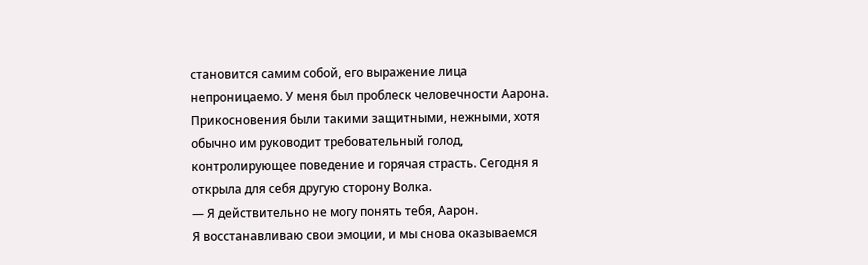становится самим собой, его выражение лица непроницаемо. У меня был проблеск человечности Аарона. Прикосновения были такими защитными, нежными, хотя обычно им руководит требовательный голод, контролирующее поведение и горячая страсть. Сегодня я открыла для себя другую сторону Волка.
— Я действительно не могу понять тебя, Аарон.
Я восстанавливаю свои эмоции, и мы снова оказываемся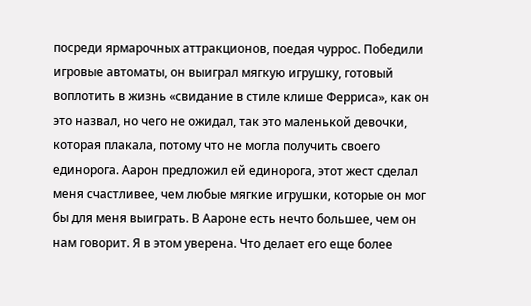посреди ярмарочных аттракционов, поедая чуррос. Победили игровые автоматы, он выиграл мягкую игрушку, готовый воплотить в жизнь «свидание в стиле клише Ферриса», как он это назвал, но чего не ожидал, так это маленькой девочки, которая плакала, потому что не могла получить своего единорога. Аарон предложил ей единорога, этот жест сделал меня счастливее, чем любые мягкие игрушки, которые он мог бы для меня выиграть. В Аароне есть нечто большее, чем он нам говорит. Я в этом уверена. Что делает его еще более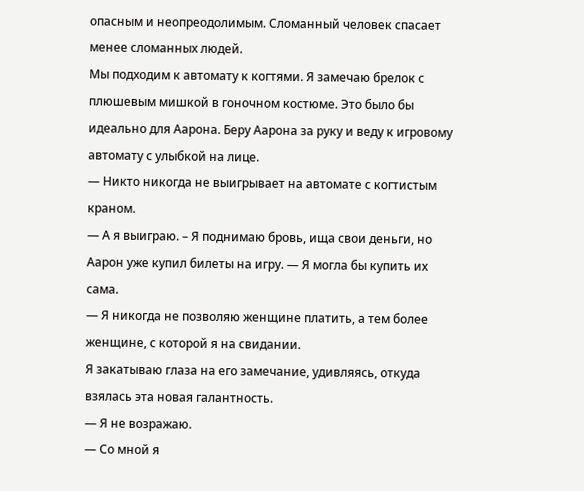опасным и неопреодолимым. Сломанный человек спасает менее сломанных людей.
Мы подходим к автомату к когтями. Я замечаю брелок с плюшевым мишкой в гоночном костюме. Это было бы идеально для Аарона. Беру Аарона за руку и веду к игровому автомату с улыбкой на лице.
— Никто никогда не выигрывает на автомате с когтистым краном.
— А я выиграю. – Я поднимаю бровь, ища свои деньги, но Аарон уже купил билеты на игру. — Я могла бы купить их сама.
— Я никогда не позволяю женщине платить, а тем более женщине, с которой я на свидании.
Я закатываю глаза на его замечание, удивляясь, откуда взялась эта новая галантность.
— Я не возражаю.
— Со мной я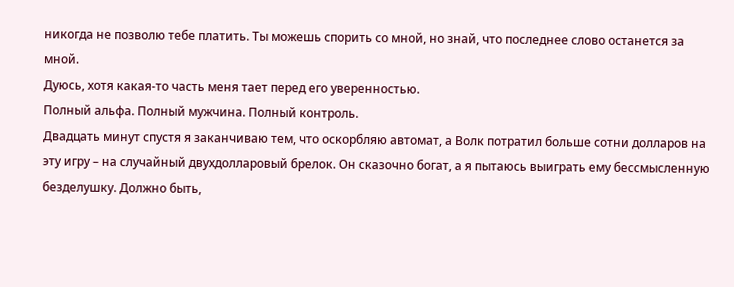никогда не позволю тебе платить. Ты можешь спорить со мной, но знай, что последнее слово останется за мной.
Дуюсь, хотя какая-то часть меня тает перед его уверенностью.
Полный альфа. Полный мужчина. Полный контроль.
Двадцать минут спустя я заканчиваю тем, что оскорбляю автомат, а Волк потратил больше сотни долларов на эту игру – на случайный двухдолларовый брелок. Он сказочно богат, а я пытаюсь выиграть ему бессмысленную безделушку. Должно быть,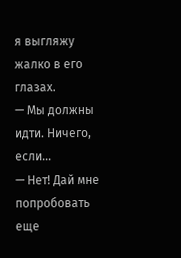я выгляжу жалко в его глазах.
— Мы должны идти. Ничего, если...
— Нет! Дай мне попробовать еще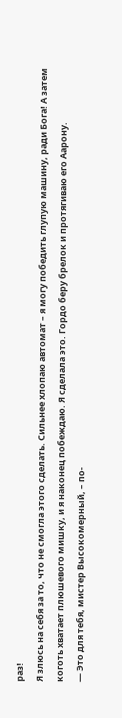раз!
Я злюсь на себя за то, что не смогла этого сделать. Сильнее хлопаю автомат – я могу победить глупую машину, ради Бога! А затем коготь хватает плюшевого мишку, и я наконец побеждаю. Я сделала это. Гордо беру брелок и протягиваю его Аарону.
— Это для тебя, мистер Высокомерный, – по-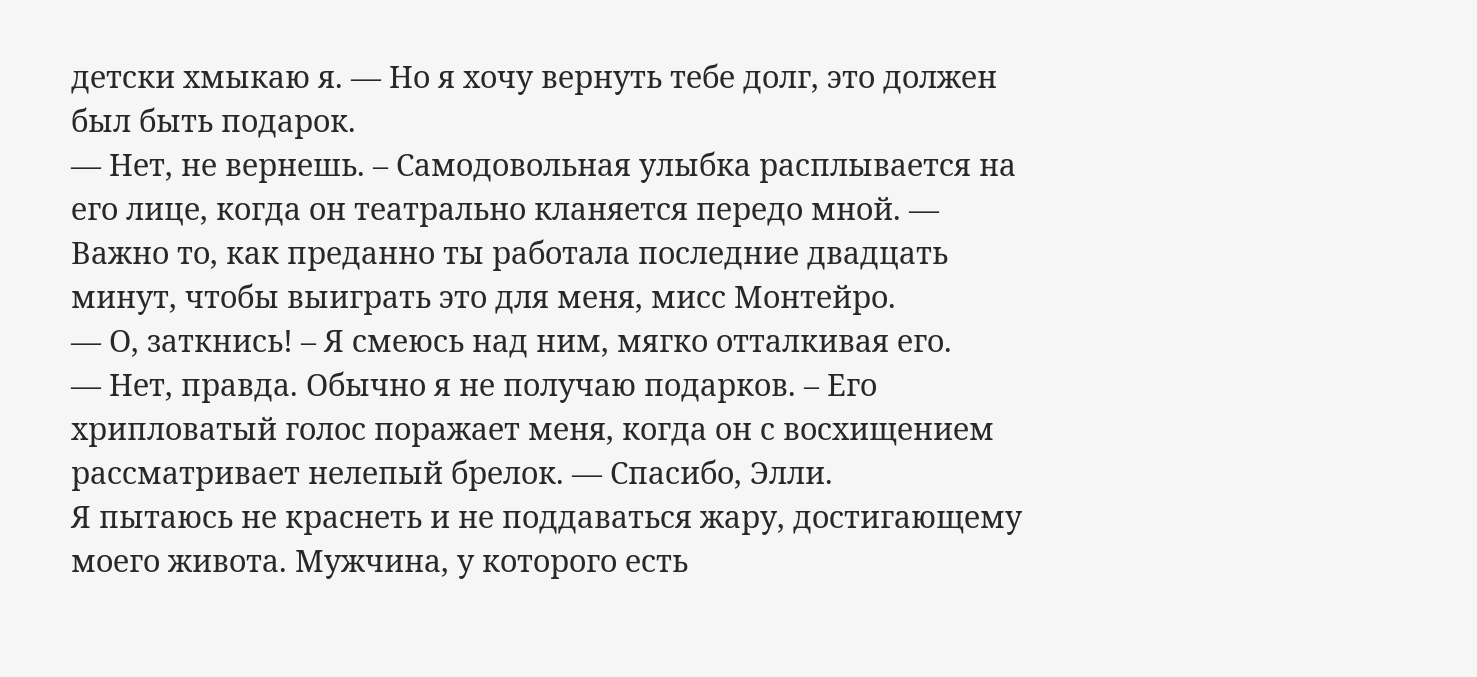детски хмыкаю я. — Но я хочу вернуть тебе долг, это должен был быть подарок.
— Нет, не вернешь. – Самодовольная улыбка расплывается на его лице, когда он театрально кланяется передо мной. — Важно то, как преданно ты работала последние двадцать минут, чтобы выиграть это для меня, мисс Монтейро.
— О, заткнись! – Я смеюсь над ним, мягко отталкивая его.
— Нет, правда. Обычно я не получаю подарков. – Его хрипловатый голос поражает меня, когда он с восхищением рассматривает нелепый брелок. — Спасибо, Элли.
Я пытаюсь не краснеть и не поддаваться жару, достигающему моего живота. Мужчина, у которого есть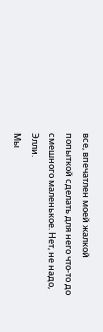все, впечатлен моей жалкой попыткой сделать для него что-то до смешного маленькое. Нет, не надо, Элли.
Мы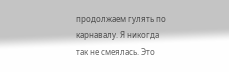продолжаем гулять по карнавалу. Я никогда так не смеялась. Это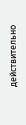действительно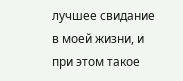лучшее свидание в моей жизни, и при этом такое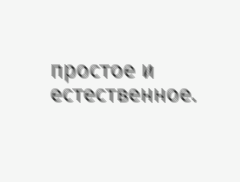простое и естественное.